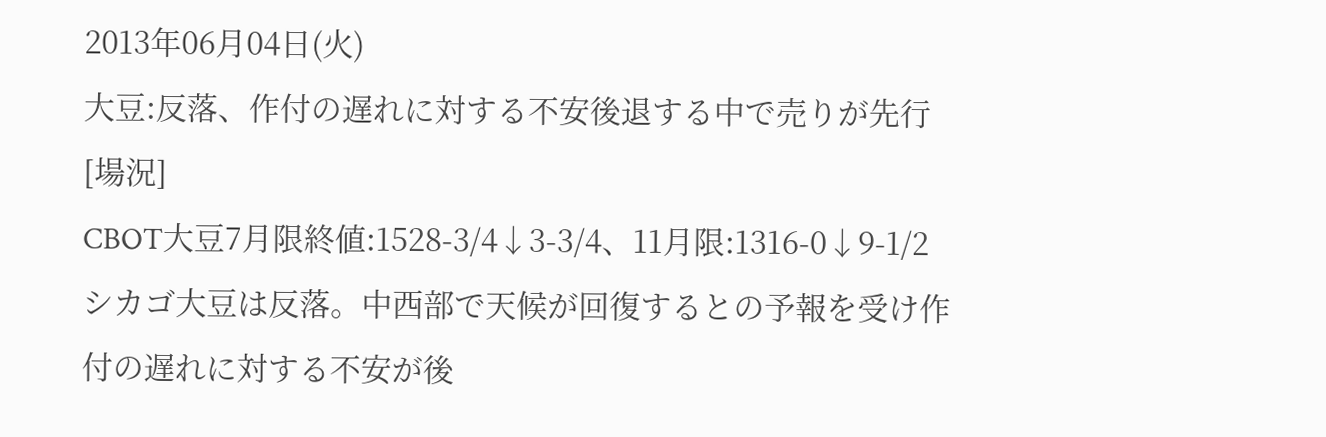2013年06月04日(火)
大豆:反落、作付の遅れに対する不安後退する中で売りが先行
[場況]
CBOT大豆7月限終値:1528-3/4↓3-3/4、11月限:1316-0↓9-1/2
シカゴ大豆は反落。中西部で天候が回復するとの予報を受け作付の遅れに対する不安が後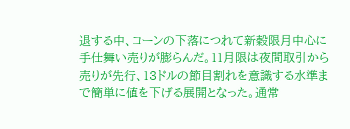退する中、コーンの下落につれて新穀限月中心に手仕舞い売りが膨らんだ。11月限は夜間取引から売りが先行、13ドルの節目割れを意識する水準まで簡単に値を下げる展開となった。通常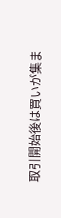取引開始後は買いが集ま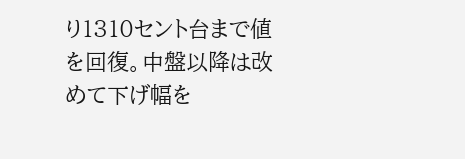り1310セント台まで値を回復。中盤以降は改めて下げ幅を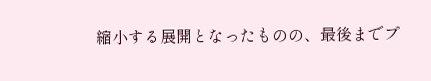縮小する展開となったものの、最後までプ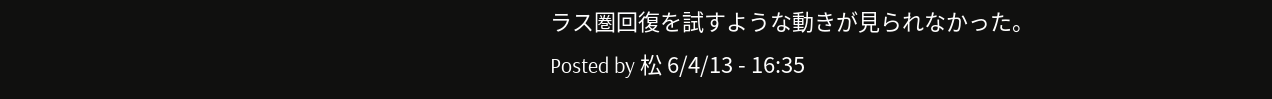ラス圏回復を試すような動きが見られなかった。
Posted by 松 6/4/13 - 16:35